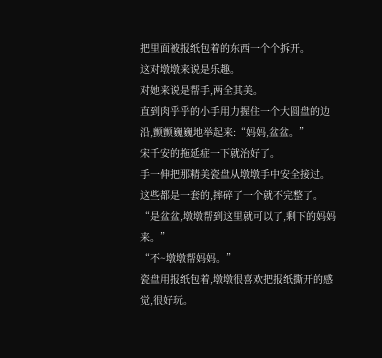把里面被报纸包着的东西一个个拆开。
这对墩墩来说是乐趣。
对她来说是帮手,两全其美。
直到肉乎乎的小手用力握住一个大圆盘的边沿,颤颤巍巍地举起来:“妈妈,盆盆。”
宋千安的拖延症一下就治好了。
手一伸把那精美瓷盘从墩墩手中安全接过。
这些都是一套的,摔碎了一个就不完整了。
“是盆盆,墩墩帮到这里就可以了,剩下的妈妈来。”
“不~墩墩帮妈妈。”
瓷盘用报纸包着,墩墩很喜欢把报纸撕开的感觉,很好玩。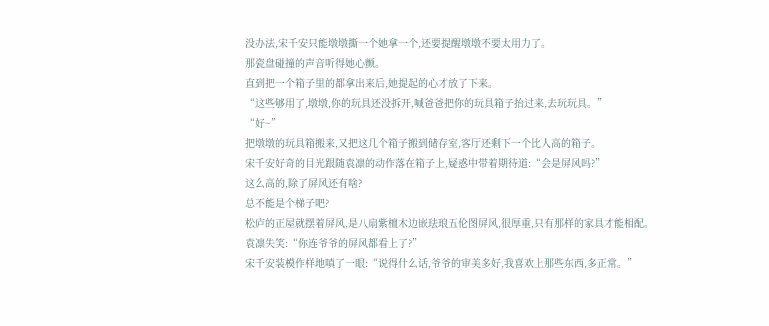没办法,宋千安只能墩墩撕一个她拿一个,还要提醒墩墩不要太用力了。
那瓷盘碰撞的声音听得她心颤。
直到把一个箱子里的都拿出来后,她提起的心才放了下来。
“这些够用了,墩墩,你的玩具还没拆开,喊爸爸把你的玩具箱子抬过来,去玩玩具。”
“好~”
把墩墩的玩具箱搬来,又把这几个箱子搬到储存室,客厅还剩下一个比人高的箱子。
宋千安好奇的目光跟随袁凛的动作落在箱子上,疑惑中带着期待道:“会是屏风吗?”
这么高的,除了屏风还有啥?
总不能是个梯子吧?
松庐的正屋就摆着屏风,是八扇紫檀木边嵌珐琅五伦图屏风,很厚重,只有那样的家具才能相配。
袁凛失笑:“你连爷爷的屏风都看上了?”
宋千安装模作样地嗔了一眼:“说得什么话,爷爷的审美多好,我喜欢上那些东西,多正常。”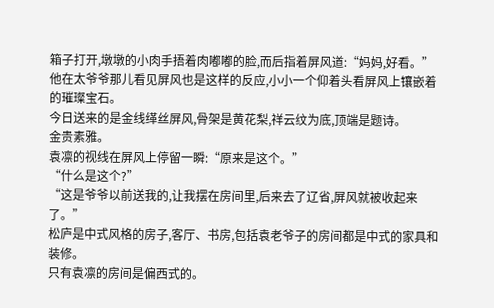箱子打开,墩墩的小肉手捂着肉嘟嘟的脸,而后指着屏风道:“妈妈,好看。”
他在太爷爷那儿看见屏风也是这样的反应,小小一个仰着头看屏风上镶嵌着的璀璨宝石。
今日送来的是金线缂丝屏风,骨架是黄花梨,祥云纹为底,顶端是题诗。
金贵素雅。
袁凛的视线在屏风上停留一瞬:“原来是这个。”
“什么是这个?”
“这是爷爷以前送我的,让我摆在房间里,后来去了辽省,屏风就被收起来了。”
松庐是中式风格的房子,客厅、书房,包括袁老爷子的房间都是中式的家具和装修。
只有袁凛的房间是偏西式的。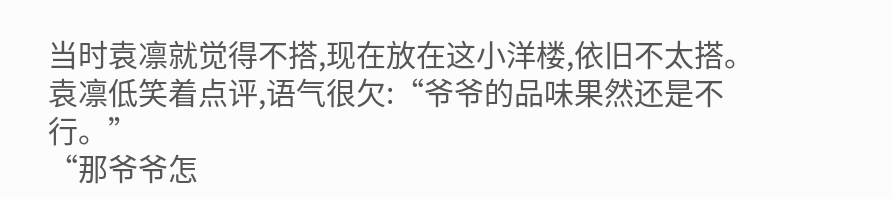当时袁凛就觉得不搭,现在放在这小洋楼,依旧不太搭。
袁凛低笑着点评,语气很欠:“爷爷的品味果然还是不行。”
“那爷爷怎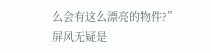么会有这么漂亮的物件?”
屏风无疑是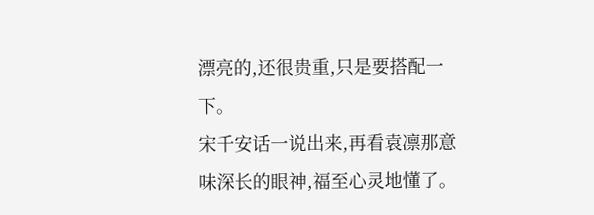漂亮的,还很贵重,只是要搭配一下。
宋千安话一说出来,再看袁凛那意味深长的眼神,福至心灵地懂了。